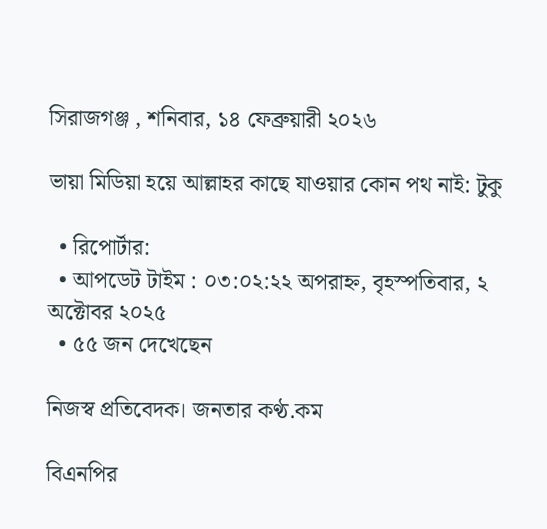সিরাজগঞ্জ , শনিবার, ১৪ ফেব্রুয়ারী ২০২৬

ভায়া মিডিয়া হয়ে আল্লাহর কাছে যাওয়ার কোন পথ নাই: টুকু

  • রিপোর্টার:
  • আপডেট টাইম : ০৩:০২:২২ অপরাহ্ন, বৃহস্পতিবার, ২ অক্টোবর ২০২৫
  • ৫৫ জন দেখেছেন

নিজস্ব প্রতিবেদক। জনতার কণ্ঠ.কম

বিএনপির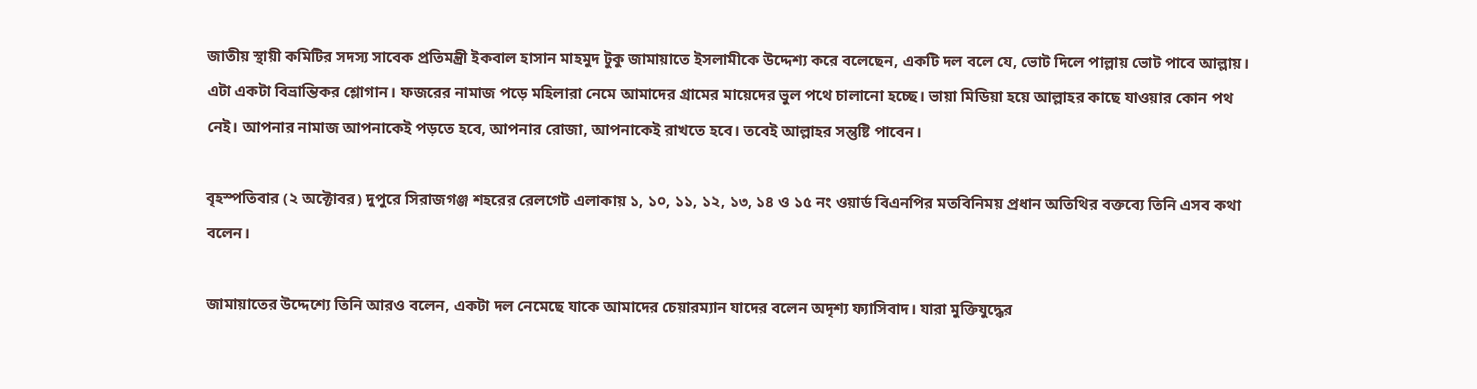জাতীয় স্থায়ী কমিটির সদস্য সাবেক প্রতিমন্ত্রী ইকবাল হাসান মাহমুদ টুকু জামায়াতে ইসলামীকে উদ্দেশ্য করে বলেছেন, একটি দল বলে যে, ভোট দিলে পাল্লায় ভোট পাবে আল্লায়। এটা একটা বিভ্রান্তিকর শ্লোগান। ফজরের নামাজ পড়ে মহিলারা নেমে আমাদের গ্রামের মায়েদের ভুল পথে চালানো হচ্ছে। ভায়া মিডিয়া হয়ে আল্লাহর কাছে যাওয়ার কোন পথ নেই। আপনার নামাজ আপনাকেই পড়তে হবে, আপনার রোজা, আপনাকেই রাখতে হবে। তবেই আল্লাহর সন্তুষ্টি পাবেন।

বৃহস্পতিবার (২ অক্টোবর) দুপুরে সিরাজগঞ্জ শহরের রেলগেট এলাকায় ১, ১০, ১১, ১২, ১৩, ১৪ ও ১৫ নং ওয়ার্ড বিএনপির মতবিনিময় প্রধান অতিথির বক্তব্যে তিনি এসব কথা বলেন।

জামায়াতের উদ্দেশ্যে তিনি আরও বলেন, একটা দল নেমেছে যাকে আমাদের চেয়ারম্যান যাদের বলেন অদৃশ্য ফ্যাসিবাদ। যারা মুক্তিযুদ্ধের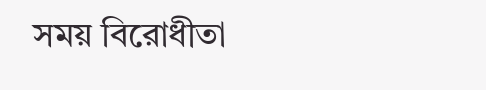সময় বিরোধীতা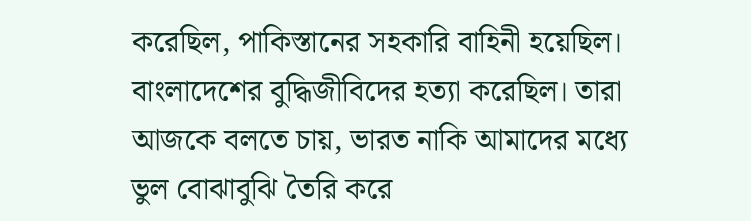করেছিল, পাকিস্তানের সহকারি বাহিনী হয়েছিল। বাংলাদেশের বুদ্ধিজীবিদের হত্যা করেছিল। তারা আজকে বলতে চায়, ভারত নাকি আমাদের মধ্যে ভুল বোঝাবুঝি তৈরি করে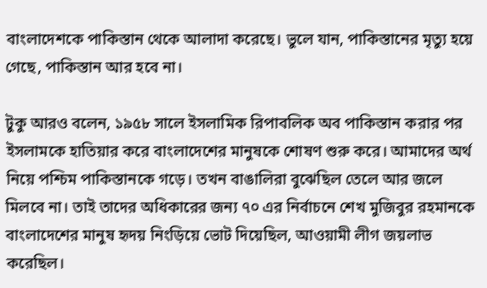বাংলাদেশকে পাকিস্তান থেকে আলাদা করেছে। ভুলে যান, পাকিস্তানের মৃত্যু হয়ে গেছে, পাকিস্তান আর হবে না।

টুকু আরও বলেন, ১৯৫৮ সালে ইসলামিক রিপাবলিক অব পাকিস্তান করার পর ইসলামকে হাতিয়ার করে বাংলাদেশের মানুষকে শোষণ শুরু করে। আমাদের অর্থ নিয়ে পশ্চিম পাকিস্তানকে গড়ে। তখন বাঙালিরা বুঝেছিল তেলে আর জলে মিলবে না। তাই তাদের অধিকারের জন্য ৭০ এর নির্বাচনে শেখ মুজিবুর রহমানকে বাংলাদেশের মানুষ হৃদয় নিংড়িয়ে ভোট দিয়েছিল, আওয়ামী লীগ জয়লাভ করেছিল।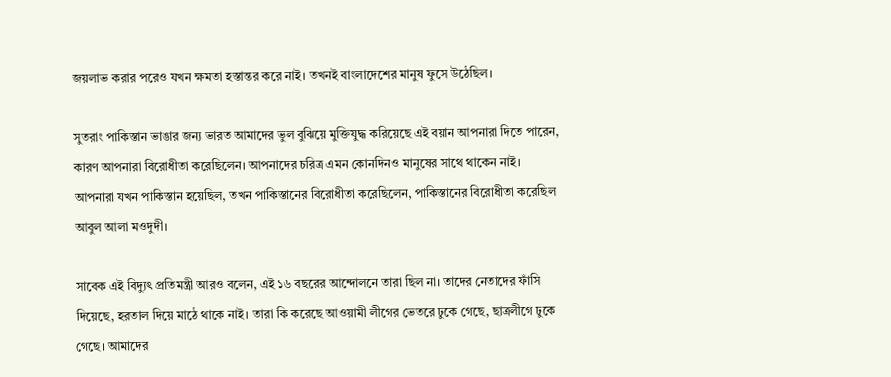জয়লাভ করার পরেও যখন ক্ষমতা হস্তান্তর করে নাই। তখনই বাংলাদেশের মানুষ ফুসে উঠেছিল।

সুতরাং পাকিস্তান ভাঙার জন্য ভারত আমাদের ভুল বুঝিয়ে মুক্তিযুদ্ধ করিয়েছে এই বয়ান আপনারা দিতে পারেন, কারণ আপনারা বিরোধীতা করেছিলেন। আপনাদের চরিত্র এমন কোনদিনও মানুষের সাথে থাকেন নাই। আপনারা যখন পাকিস্তান হয়েছিল, তখন পাকিস্তানের বিরোধীতা করেছিলেন, পাকিস্তানের বিরোধীতা করেছিল আবুল আলা মওদুদী।

সাবেক এই বিদ্যুৎ প্রতিমন্ত্রী আরও বলেন, এই ১৬ বছরের আন্দোলনে তারা ছিল না। তাদের নেতাদের ফাঁসি দিয়েছে, হরতাল দিয়ে মাঠে থাকে নাই। তারা কি করেছে আওয়ামী লীগের ভেতরে ঢুকে গেছে, ছাত্রলীগে ঢুকে গেছে। আমাদের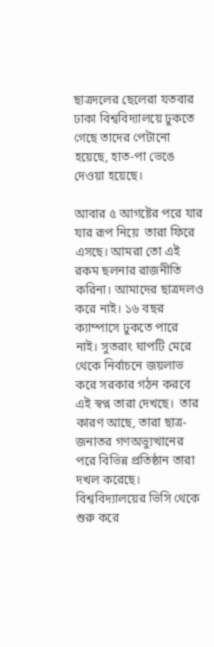ছাত্রদলের ছেলেরা যতবার ঢাকা বিশ্ববিদ্যালয়ে ঢুকতে গেছে তাদের পেটানো হয়েছে, হাত-পা ভেঙে দেওয়া হয়েছে।

আবার ৫ আগষ্টের পরে যার যার রূপ নিয়ে  তারা ফিরে এসছে। আমরা তো এই রকম ছলনার রাজনীতি করিনা। আমাদের ছাত্রদলও করে নাই। ১৬ বছর ক্যাম্পাসে ঢুকতে পারে নাই। সুতরাং ঘাপটি মেরে থেকে নির্বাচনে জয়লাভ করে সরকার গঠন করবে এই স্বপ্ন তারা দেখছে।  তার কারণ আছে, তারা ছাত্র-জনাতর গণঅভ্যুত্থানের পরে বিভিন্ন প্রতিষ্ঠান তারা দখল করেছে। বিশ্ববিদ্যালয়ের ভিসি থেকে শুরু করে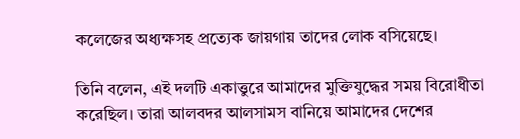কলেজের অধ্যক্ষসহ প্রত্যেক জায়গায় তাদের লোক বসিয়েছে।

তিনি বলেন, এই দলটি একাত্তুরে আমাদের মুক্তিযুদ্ধের সময় বিরোধীতা করেছিল। তারা আলবদর আলসামস বানিয়ে আমাদের দেশের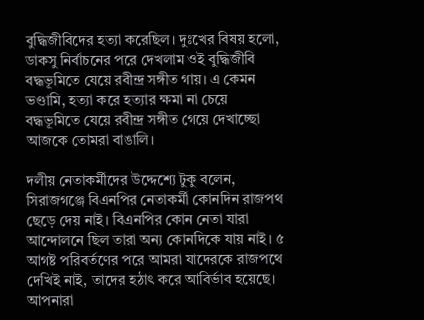বুদ্ধিজীবিদের হত্যা করেছিল। দুঃখের বিষয় হলো, ডাকসু নির্বাচনের পরে দেখলাম ওই বুদ্ধিজীবি বদ্ধভূমিতে যেয়ে রবীন্দ্র সঙ্গীত গায়। এ কেমন ভণ্ডামি, হত্যা করে হত্যার ক্ষমা না চেয়ে বদ্ধভূমিতে যেয়ে রবীন্দ্র সঙ্গীত গেয়ে দেখাচ্ছো আজকে তোমরা বাঙালি।

দলীয় নেতাকর্মীদের উদ্দেশ্যে টুকু বলেন, সিরাজগঞ্জে বিএনপির নেতাকর্মী কোনদিন রাজপথ ছেড়ে দেয় নাই। বিএনপির কোন নেতা যারা আন্দোলনে ছিল তারা অন্য কোনদিকে যায় নাই। ৫ আগষ্ট পরিবর্তণের পরে আমরা যাদেরকে রাজপথে দেখিই নাই, তাদের হঠাৎ করে আবির্ভাব হয়েছে। আপনারা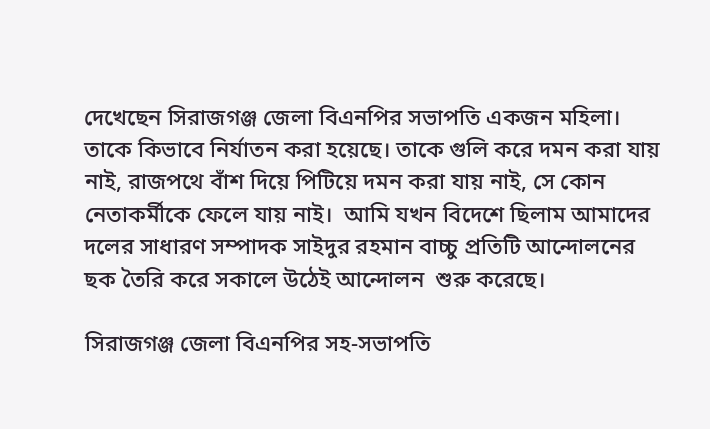দেখেছেন সিরাজগঞ্জ জেলা বিএনপির সভাপতি একজন মহিলা। তাকে কিভাবে নির্যাতন করা হয়েছে। তাকে গুলি করে দমন করা যায় নাই, রাজপথে বাঁশ দিয়ে পিটিয়ে দমন করা যায় নাই, সে কোন নেতাকর্মীকে ফেলে যায় নাই।  আমি যখন বিদেশে ছিলাম আমাদের দলের সাধারণ সম্পাদক সাইদুর রহমান বাচ্চু প্রতিটি আন্দোলনের ছক তৈরি করে সকালে উঠেই আন্দোলন  শুরু করেছে।

সিরাজগঞ্জ জেলা বিএনপির সহ-সভাপতি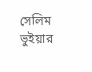সেলিম ভুইয়ার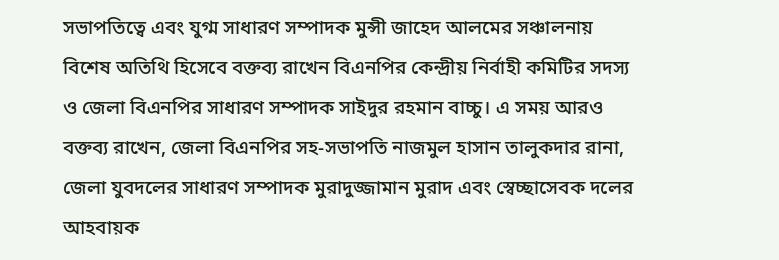সভাপতিত্বে এবং যুগ্ম সাধারণ সম্পাদক মুন্সী জাহেদ আলমের সঞ্চালনায় বিশেষ অতিথি হিসেবে বক্তব্য রাখেন বিএনপির কেন্দ্রীয় নির্বাহী কমিটির সদস্য ও জেলা বিএনপির সাধারণ সম্পাদক সাইদুর রহমান বাচ্চু। এ সময় আরও বক্তব্য রাখেন, জেলা বিএনপির সহ-সভাপতি নাজমুল হাসান তালুকদার রানা, জেলা যুবদলের সাধারণ সম্পাদক মুরাদুজ্জামান মুরাদ এবং স্বেচ্ছাসেবক দলের আহবায়ক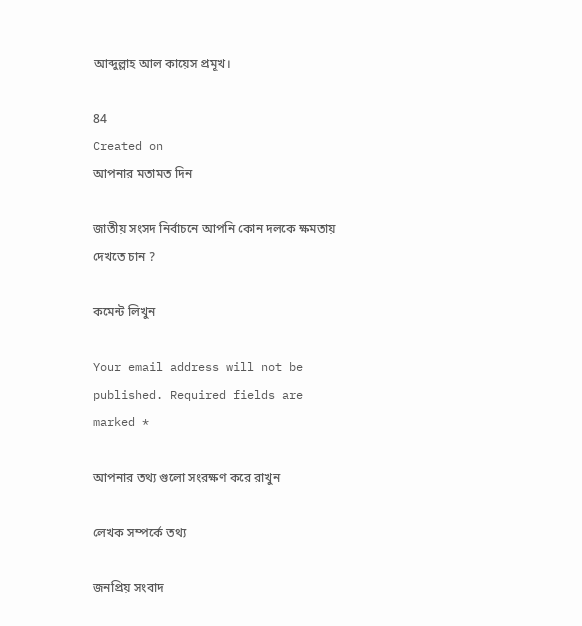আব্দুল্লাহ আল কায়েস প্রমূখ।

84
Created on
আপনার মতামত দিন

জাতীয় সংসদ নির্বাচনে আপনি কোন দলকে ক্ষমতায় দেখতে চান ?

কমেন্ট লিখুন

Your email address will not be published. Required fields are marked *

আপনার তথ্য গুলো সংরক্ষণ করে রাখুন

লেখক সম্পর্কে তথ্য

জনপ্রিয় সংবাদ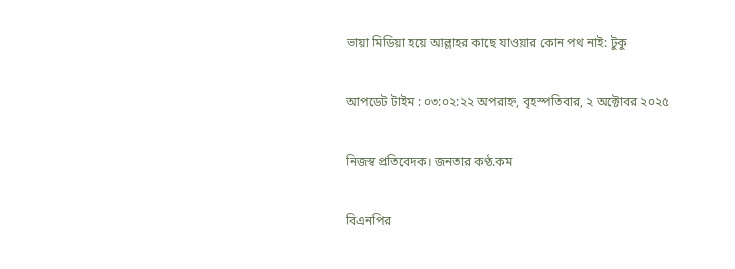ভায়া মিডিয়া হয়ে আল্লাহর কাছে যাওয়ার কোন পথ নাই: টুকু

আপডেট টাইম : ০৩:০২:২২ অপরাহ্ন, বৃহস্পতিবার, ২ অক্টোবর ২০২৫

নিজস্ব প্রতিবেদক। জনতার কণ্ঠ.কম

বিএনপির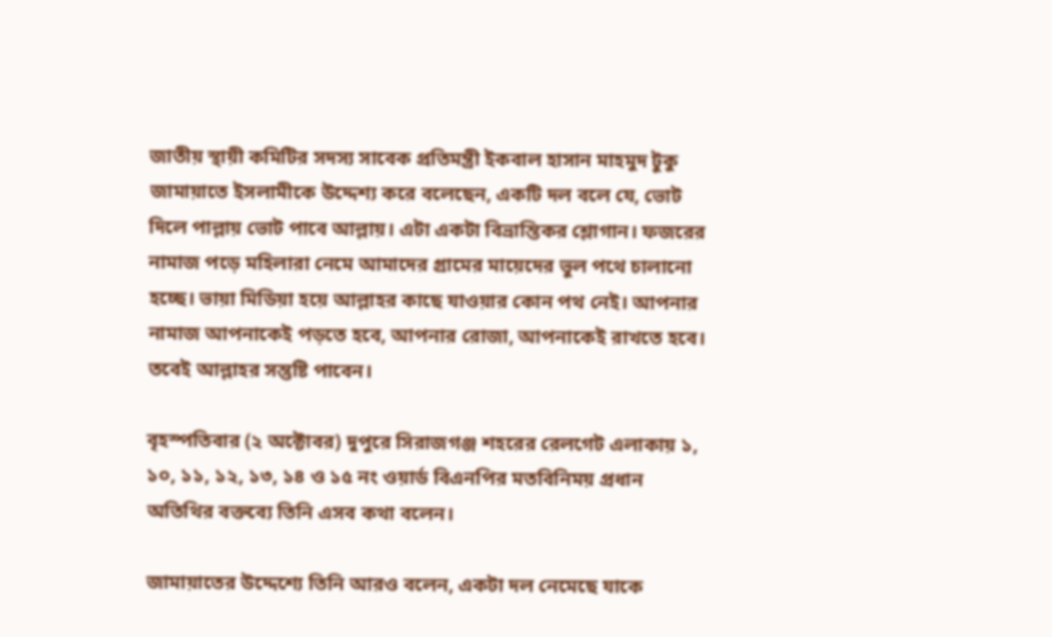জাতীয় স্থায়ী কমিটির সদস্য সাবেক প্রতিমন্ত্রী ইকবাল হাসান মাহমুদ টুকু জামায়াতে ইসলামীকে উদ্দেশ্য করে বলেছেন, একটি দল বলে যে, ভোট দিলে পাল্লায় ভোট পাবে আল্লায়। এটা একটা বিভ্রান্তিকর শ্লোগান। ফজরের নামাজ পড়ে মহিলারা নেমে আমাদের গ্রামের মায়েদের ভুল পথে চালানো হচ্ছে। ভায়া মিডিয়া হয়ে আল্লাহর কাছে যাওয়ার কোন পথ নেই। আপনার নামাজ আপনাকেই পড়তে হবে, আপনার রোজা, আপনাকেই রাখতে হবে। তবেই আল্লাহর সন্তুষ্টি পাবেন।

বৃহস্পতিবার (২ অক্টোবর) দুপুরে সিরাজগঞ্জ শহরের রেলগেট এলাকায় ১, ১০, ১১, ১২, ১৩, ১৪ ও ১৫ নং ওয়ার্ড বিএনপির মতবিনিময় প্রধান অতিথির বক্তব্যে তিনি এসব কথা বলেন।

জামায়াতের উদ্দেশ্যে তিনি আরও বলেন, একটা দল নেমেছে যাকে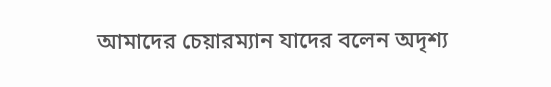আমাদের চেয়ারম্যান যাদের বলেন অদৃশ্য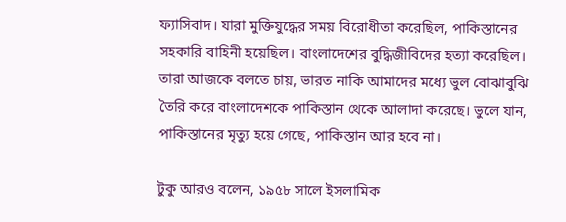ফ্যাসিবাদ। যারা মুক্তিযুদ্ধের সময় বিরোধীতা করেছিল, পাকিস্তানের সহকারি বাহিনী হয়েছিল। বাংলাদেশের বুদ্ধিজীবিদের হত্যা করেছিল। তারা আজকে বলতে চায়, ভারত নাকি আমাদের মধ্যে ভুল বোঝাবুঝি তৈরি করে বাংলাদেশকে পাকিস্তান থেকে আলাদা করেছে। ভুলে যান, পাকিস্তানের মৃত্যু হয়ে গেছে, পাকিস্তান আর হবে না।

টুকু আরও বলেন, ১৯৫৮ সালে ইসলামিক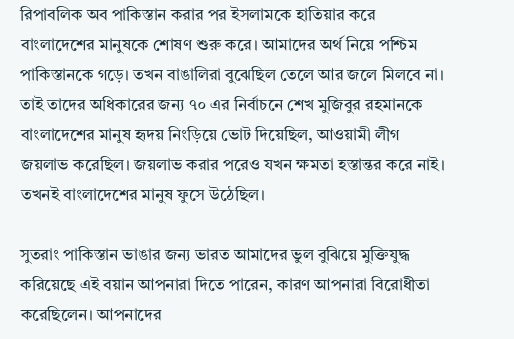রিপাবলিক অব পাকিস্তান করার পর ইসলামকে হাতিয়ার করে বাংলাদেশের মানুষকে শোষণ শুরু করে। আমাদের অর্থ নিয়ে পশ্চিম পাকিস্তানকে গড়ে। তখন বাঙালিরা বুঝেছিল তেলে আর জলে মিলবে না। তাই তাদের অধিকারের জন্য ৭০ এর নির্বাচনে শেখ মুজিবুর রহমানকে বাংলাদেশের মানুষ হৃদয় নিংড়িয়ে ভোট দিয়েছিল, আওয়ামী লীগ জয়লাভ করেছিল। জয়লাভ করার পরেও যখন ক্ষমতা হস্তান্তর করে নাই। তখনই বাংলাদেশের মানুষ ফুসে উঠেছিল।

সুতরাং পাকিস্তান ভাঙার জন্য ভারত আমাদের ভুল বুঝিয়ে মুক্তিযুদ্ধ করিয়েছে এই বয়ান আপনারা দিতে পারেন, কারণ আপনারা বিরোধীতা করেছিলেন। আপনাদের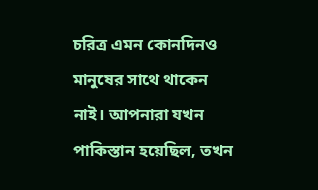চরিত্র এমন কোনদিনও মানুষের সাথে থাকেন নাই। আপনারা যখন পাকিস্তান হয়েছিল, তখন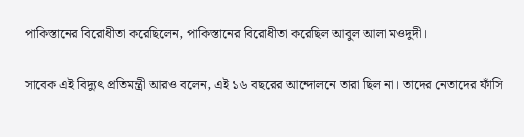পাকিস্তানের বিরোধীতা করেছিলেন, পাকিস্তানের বিরোধীতা করেছিল আবুল আলা মওদুদী।

সাবেক এই বিদ্যুৎ প্রতিমন্ত্রী আরও বলেন, এই ১৬ বছরের আন্দোলনে তারা ছিল না। তাদের নেতাদের ফাঁসি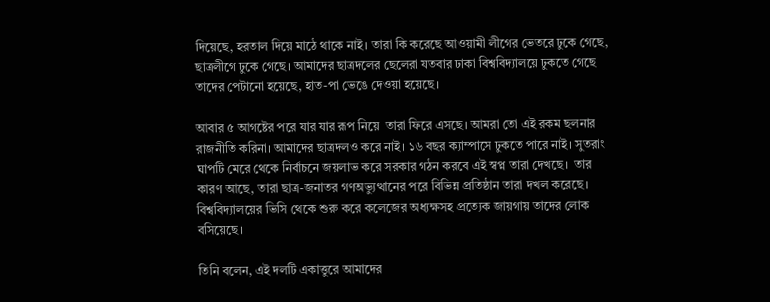দিয়েছে, হরতাল দিয়ে মাঠে থাকে নাই। তারা কি করেছে আওয়ামী লীগের ভেতরে ঢুকে গেছে, ছাত্রলীগে ঢুকে গেছে। আমাদের ছাত্রদলের ছেলেরা যতবার ঢাকা বিশ্ববিদ্যালয়ে ঢুকতে গেছে তাদের পেটানো হয়েছে, হাত-পা ভেঙে দেওয়া হয়েছে।

আবার ৫ আগষ্টের পরে যার যার রূপ নিয়ে  তারা ফিরে এসছে। আমরা তো এই রকম ছলনার রাজনীতি করিনা। আমাদের ছাত্রদলও করে নাই। ১৬ বছর ক্যাম্পাসে ঢুকতে পারে নাই। সুতরাং ঘাপটি মেরে থেকে নির্বাচনে জয়লাভ করে সরকার গঠন করবে এই স্বপ্ন তারা দেখছে।  তার কারণ আছে, তারা ছাত্র-জনাতর গণঅভ্যুত্থানের পরে বিভিন্ন প্রতিষ্ঠান তারা দখল করেছে। বিশ্ববিদ্যালয়ের ভিসি থেকে শুরু করে কলেজের অধ্যক্ষসহ প্রত্যেক জায়গায় তাদের লোক বসিয়েছে।

তিনি বলেন, এই দলটি একাত্তুরে আমাদের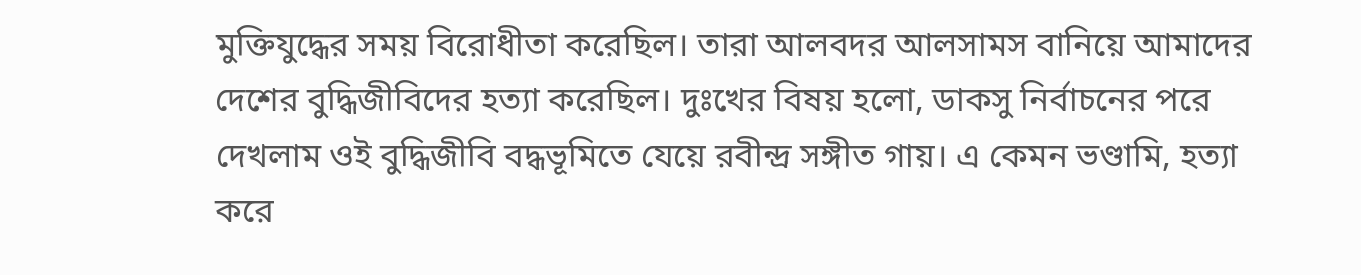মুক্তিযুদ্ধের সময় বিরোধীতা করেছিল। তারা আলবদর আলসামস বানিয়ে আমাদের দেশের বুদ্ধিজীবিদের হত্যা করেছিল। দুঃখের বিষয় হলো, ডাকসু নির্বাচনের পরে দেখলাম ওই বুদ্ধিজীবি বদ্ধভূমিতে যেয়ে রবীন্দ্র সঙ্গীত গায়। এ কেমন ভণ্ডামি, হত্যা করে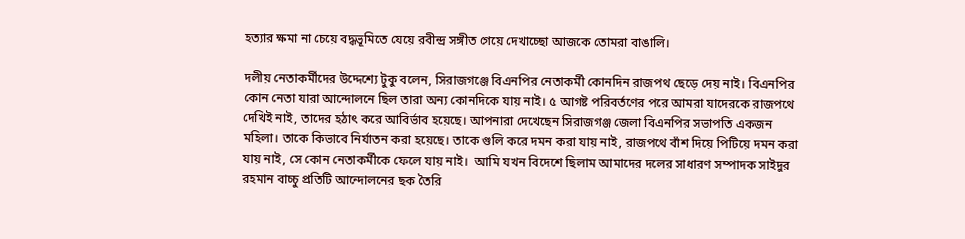হত্যার ক্ষমা না চেয়ে বদ্ধভূমিতে যেয়ে রবীন্দ্র সঙ্গীত গেয়ে দেখাচ্ছো আজকে তোমরা বাঙালি।

দলীয় নেতাকর্মীদের উদ্দেশ্যে টুকু বলেন, সিরাজগঞ্জে বিএনপির নেতাকর্মী কোনদিন রাজপথ ছেড়ে দেয় নাই। বিএনপির কোন নেতা যারা আন্দোলনে ছিল তারা অন্য কোনদিকে যায় নাই। ৫ আগষ্ট পরিবর্তণের পরে আমরা যাদেরকে রাজপথে দেখিই নাই, তাদের হঠাৎ করে আবির্ভাব হয়েছে। আপনারা দেখেছেন সিরাজগঞ্জ জেলা বিএনপির সভাপতি একজন মহিলা। তাকে কিভাবে নির্যাতন করা হয়েছে। তাকে গুলি করে দমন করা যায় নাই, রাজপথে বাঁশ দিয়ে পিটিয়ে দমন করা যায় নাই, সে কোন নেতাকর্মীকে ফেলে যায় নাই।  আমি যখন বিদেশে ছিলাম আমাদের দলের সাধারণ সম্পাদক সাইদুর রহমান বাচ্চু প্রতিটি আন্দোলনের ছক তৈরি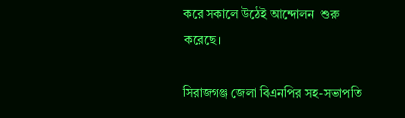করে সকালে উঠেই আন্দোলন  শুরু করেছে।

সিরাজগঞ্জ জেলা বিএনপির সহ-সভাপতি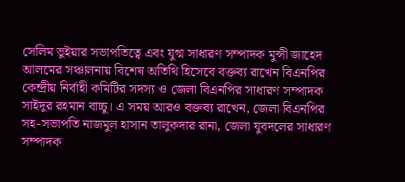সেলিম ভুইয়ার সভাপতিত্বে এবং যুগ্ম সাধারণ সম্পাদক মুন্সী জাহেদ আলমের সঞ্চালনায় বিশেষ অতিথি হিসেবে বক্তব্য রাখেন বিএনপির কেন্দ্রীয় নির্বাহী কমিটির সদস্য ও জেলা বিএনপির সাধারণ সম্পাদক সাইদুর রহমান বাচ্চু। এ সময় আরও বক্তব্য রাখেন, জেলা বিএনপির সহ-সভাপতি নাজমুল হাসান তালুকদার রানা, জেলা যুবদলের সাধারণ সম্পাদক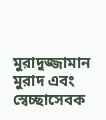মুরাদুজ্জামান মুরাদ এবং স্বেচ্ছাসেবক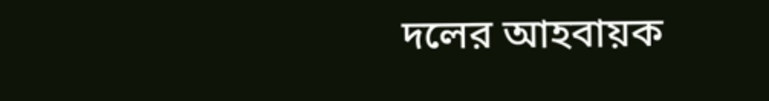দলের আহবায়ক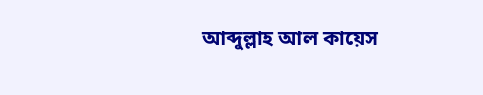আব্দুল্লাহ আল কায়েস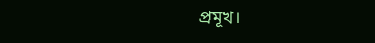প্রমূখ।